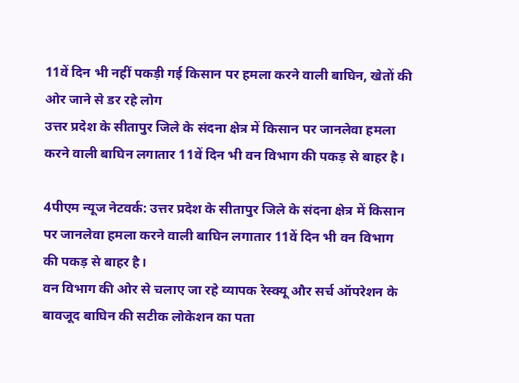11वें दिन भी नहीं पकड़ी गई किसान पर हमला करने वाली बाघिन, खेतों की ओर जाने से डर रहे लोग
उत्तर प्रदेश के सीतापुर जिले के संदना क्षेत्र में किसान पर जानलेवा हमला करने वाली बाघिन लगातार 11वें दिन भी वन विभाग की पकड़ से बाहर है।

4पीएम न्यूज नेटवर्क: उत्तर प्रदेश के सीतापुर जिले के संदना क्षेत्र में किसान पर जानलेवा हमला करने वाली बाघिन लगातार 11वें दिन भी वन विभाग की पकड़ से बाहर है।
वन विभाग की ओर से चलाए जा रहे व्यापक रेस्क्यू और सर्च ऑपरेशन के बावजूद बाघिन की सटीक लोकेशन का पता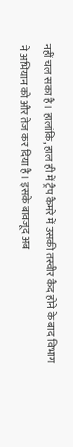नहीं चल सका है। हालांकि, हाल ही में ट्रैप कैमरे में उसकी तस्वीर कैद होने के बाद विभाग ने अभियान को और तेज कर दिया है। इसके बावजूद अब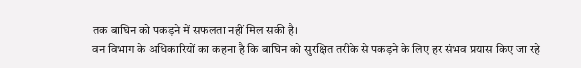तक बाघिन को पकड़ने में सफलता नहीं मिल सकी है।
वन विभाग के अधिकारियों का कहना है कि बाघिन को सुरक्षित तरीके से पकड़ने के लिए हर संभव प्रयास किए जा रहे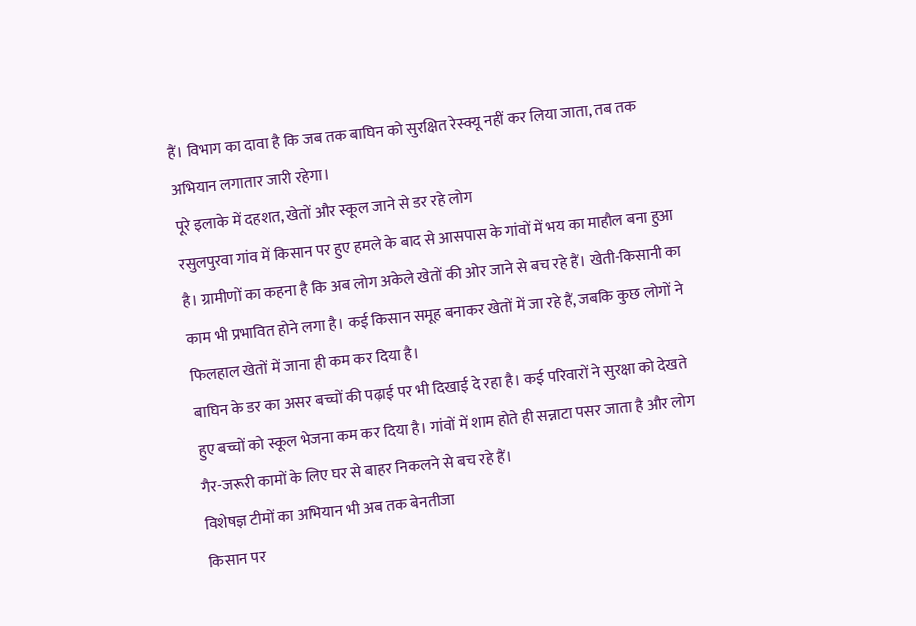हैं। विभाग का दावा है कि जब तक बाघिन को सुरक्षित रेस्क्यू नहीं कर लिया जाता, तब तक अभियान लगातार जारी रहेगा।
पूरे इलाके में दहशत, खेतों और स्कूल जाने से डर रहे लोग
रसुलपुरवा गांव में किसान पर हुए हमले के बाद से आसपास के गांवों में भय का माहौल बना हुआ है। ग्रामीणों का कहना है कि अब लोग अकेले खेतों की ओर जाने से बच रहे हैं। खेती-किसानी का काम भी प्रभावित होने लगा है। कई किसान समूह बनाकर खेतों में जा रहे हैं, जबकि कुछ लोगों ने फिलहाल खेतों में जाना ही कम कर दिया है।
बाघिन के डर का असर बच्चों की पढ़ाई पर भी दिखाई दे रहा है। कई परिवारों ने सुरक्षा को देखते हुए बच्चों को स्कूल भेजना कम कर दिया है। गांवों में शाम होते ही सन्नाटा पसर जाता है और लोग गैर-जरूरी कामों के लिए घर से बाहर निकलने से बच रहे हैं।
विशेषज्ञ टीमों का अभियान भी अब तक बेनतीजा
किसान पर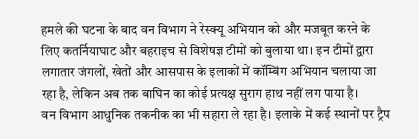हमले की घटना के बाद वन विभाग ने रेस्क्यू अभियान को और मजबूत करने के लिए कतर्नियाघाट और बहराइच से विशेषज्ञ टीमों को बुलाया था। इन टीमों द्वारा लगातार जंगलों, खेतों और आसपास के इलाकों में कॉम्बिंग अभियान चलाया जा रहा है, लेकिन अब तक बाघिन का कोई प्रत्यक्ष सुराग हाथ नहीं लग पाया है।
वन विभाग आधुनिक तकनीक का भी सहारा ले रहा है। इलाके में कई स्थानों पर ट्रैप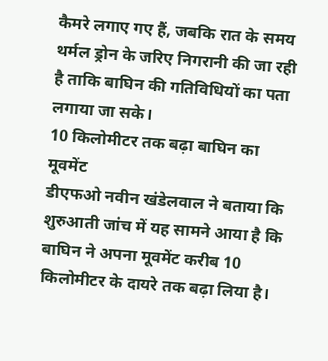कैमरे लगाए गए हैं, जबकि रात के समय थर्मल ड्रोन के जरिए निगरानी की जा रही है ताकि बाघिन की गतिविधियों का पता लगाया जा सके।
10 किलोमीटर तक बढ़ा बाघिन का मूवमेंट
डीएफओ नवीन खंडेलवाल ने बताया कि शुरुआती जांच में यह सामने आया है कि बाघिन ने अपना मूवमेंट करीब 10 किलोमीटर के दायरे तक बढ़ा लिया है।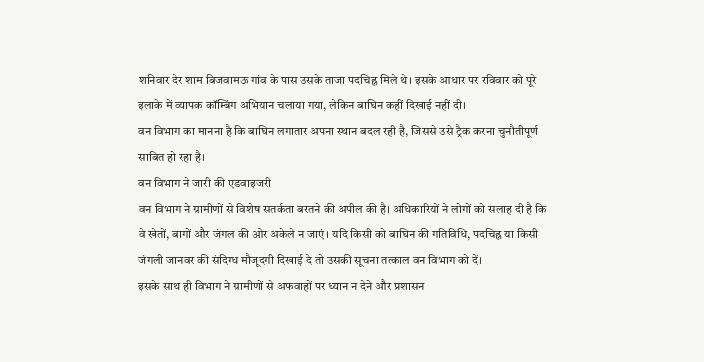शनिवार देर शाम बिजवामऊ गांव के पास उसके ताजा पदचिह्न मिले थे। इसके आधार पर रविवार को पूरे इलाके में व्यापक कॉम्बिंग अभियान चलाया गया, लेकिन बाघिन कहीं दिखाई नहीं दी।
वन विभाग का मानना है कि बाघिन लगातार अपना स्थान बदल रही है, जिससे उसे ट्रैक करना चुनौतीपूर्ण साबित हो रहा है।
वन विभाग ने जारी की एडवाइजरी
वन विभाग ने ग्रामीणों से विशेष सतर्कता बरतने की अपील की है। अधिकारियों ने लोगों को सलाह दी है कि वे खेतों, बागों और जंगल की ओर अकेले न जाएं। यदि किसी को बाघिन की गतिविधि, पदचिह्न या किसी जंगली जानवर की संदिग्ध मौजूदगी दिखाई दे तो उसकी सूचना तत्काल वन विभाग को दें।
इसके साथ ही विभाग ने ग्रामीणों से अफवाहों पर ध्यान न देने और प्रशासन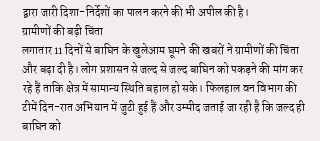द्वारा जारी दिशा-निर्देशों का पालन करने की भी अपील की है।
ग्रामीणों की बढ़ी चिंता
लगातार 11 दिनों से बाघिन के खुलेआम घूमने की खबरों ने ग्रामीणों की चिंता और बढ़ा दी है। लोग प्रशासन से जल्द से जल्द बाघिन को पकड़ने की मांग कर रहे हैं ताकि क्षेत्र में सामान्य स्थिति बहाल हो सके। फिलहाल वन विभाग की टीमें दिन-रात अभियान में जुटी हुई हैं और उम्मीद जताई जा रही है कि जल्द ही बाघिन को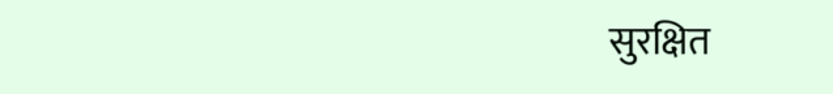सुरक्षित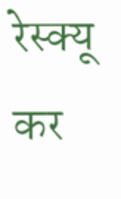रेस्क्यू कर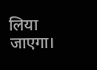लिया जाएगा।